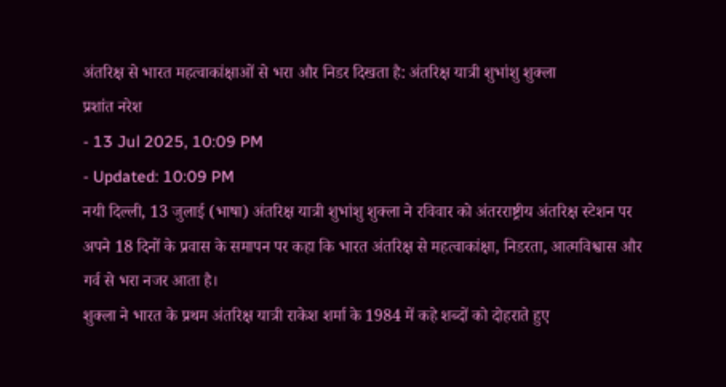अंतरिक्ष से भारत महत्वाकांक्षाओं से भरा और निडर दिखता है: अंतरिक्ष यात्री शुभांशु शुक्ला
प्रशांत नरेश
- 13 Jul 2025, 10:09 PM
- Updated: 10:09 PM
नयी दिल्ली, 13 जुलाई (भाषा) अंतरिक्ष यात्री शुभांशु शुक्ला ने रविवार को अंतरराष्ट्रीय अंतरिक्ष स्टेशन पर अपने 18 दिनों के प्रवास के समापन पर कहा कि भारत अंतरिक्ष से महत्वाकांक्षा, निडरता, आत्मविश्वास और गर्व से भरा नजर आता है।
शुक्ला ने भारत के प्रथम अंतरिक्ष यात्री राकेश शर्मा के 1984 में कहे शब्दों को दोहराते हुए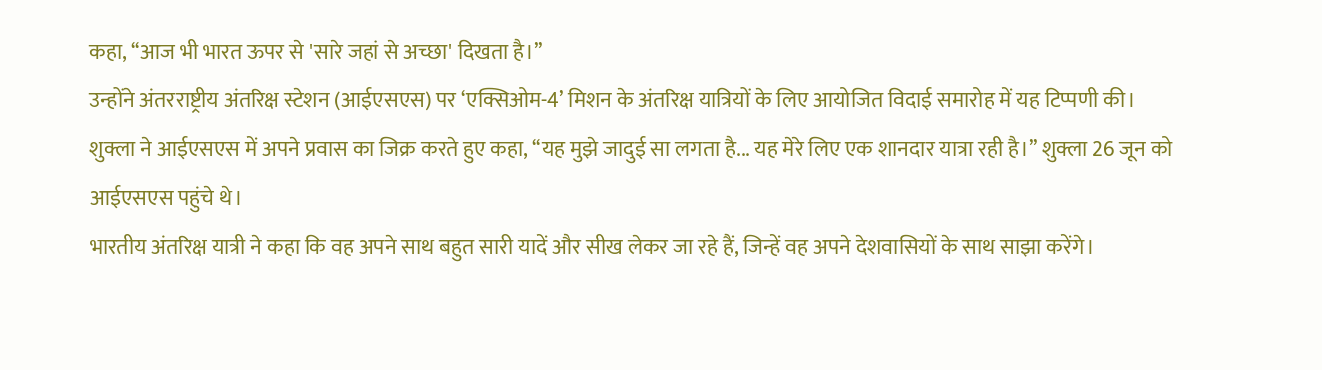कहा, ‘‘आज भी भारत ऊपर से 'सारे जहां से अच्छा' दिखता है।’’
उन्होंने अंतरराष्ट्रीय अंतरिक्ष स्टेशन (आईएसएस) पर ‘एक्सिओम-4’ मिशन के अंतरिक्ष यात्रियों के लिए आयोजित विदाई समारोह में यह टिप्पणी की।
शुक्ला ने आईएसएस में अपने प्रवास का जिक्र करते हुए कहा, ‘‘यह मुझे जादुई सा लगता है... यह मेरे लिए एक शानदार यात्रा रही है।’’ शुक्ला 26 जून को आईएसएस पहुंचे थे।
भारतीय अंतरिक्ष यात्री ने कहा कि वह अपने साथ बहुत सारी यादें और सीख लेकर जा रहे हैं, जिन्हें वह अपने देशवासियों के साथ साझा करेंगे।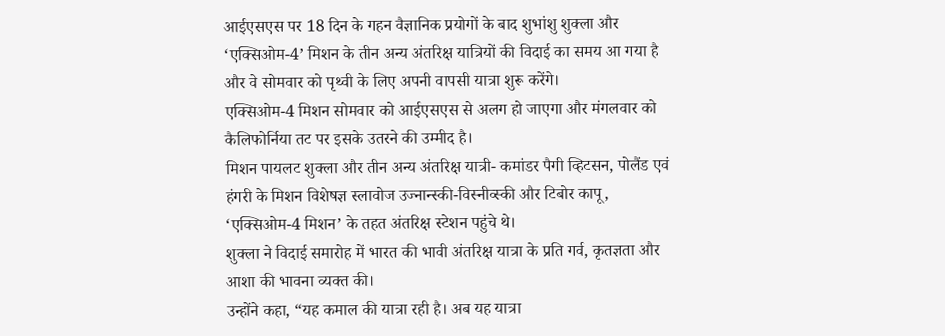आईएसएस पर 18 दिन के गहन वैज्ञानिक प्रयोगों के बाद शुभांशु शुक्ला और ‘एक्सिओम-4’ मिशन के तीन अन्य अंतरिक्ष यात्रियों की विदाई का समय आ गया है और वे सोमवार को पृथ्वी के लिए अपनी वापसी यात्रा शुरू करेंगे।
एक्सिओम-4 मिशन सोमवार को आईएसएस से अलग हो जाएगा और मंगलवार को कैलिफोर्निया तट पर इसके उतरने की उम्मीद है।
मिशन पायलट शुक्ला और तीन अन्य अंतरिक्ष यात्री- कमांडर पैगी व्हिटसन, पोलैंड एवं हंगरी के मिशन विशेषज्ञ स्लावोज उज्नान्स्की-विस्नीव्स्की और टिबोर कापू, ‘एक्सिओम-4 मिशन’ के तहत अंतरिक्ष स्टेशन पहुंचे थे।
शुक्ला ने विदाई समारोह में भारत की भावी अंतरिक्ष यात्रा के प्रति गर्व, कृतज्ञता और आशा की भावना व्यक्त की।
उन्होंने कहा, “यह कमाल की यात्रा रही है। अब यह यात्रा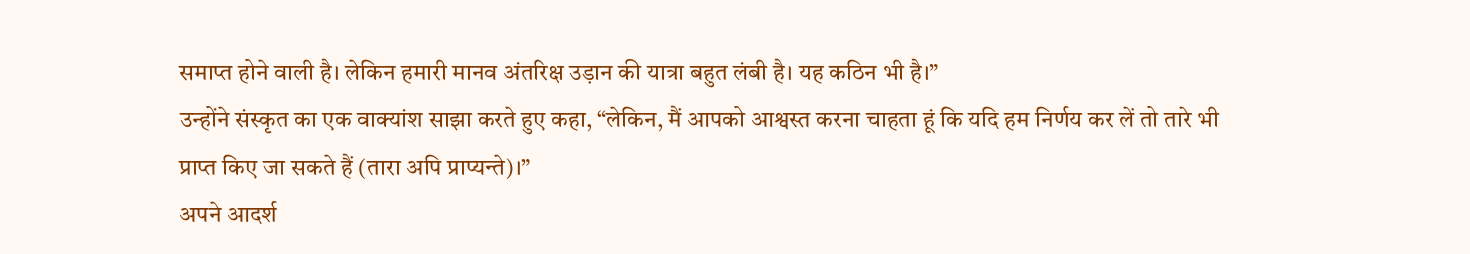समाप्त होने वाली है। लेकिन हमारी मानव अंतरिक्ष उड़ान की यात्रा बहुत लंबी है। यह कठिन भी है।”
उन्होंने संस्कृत का एक वाक्यांश साझा करते हुए कहा, “लेकिन, मैं आपको आश्वस्त करना चाहता हूं कि यदि हम निर्णय कर लें तो तारे भी प्राप्त किए जा सकते हैं (तारा अपि प्राप्यन्ते)।”
अपने आदर्श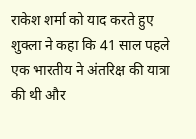राकेश शर्मा को याद करते हुए शुक्ला ने कहा कि 41 साल पहले एक भारतीय ने अंतरिक्ष की यात्रा की थी और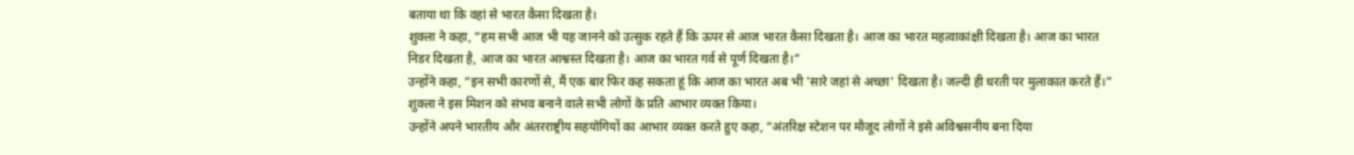बताया था कि वहां से भारत कैसा दिखता है।
शुक्ला ने कहा, “हम सभी आज भी यह जानने को उत्सुक रहते हैं कि ऊपर से आज भारत कैसा दिखता है। आज का भारत महत्वाकांक्षी दिखता है। आज का भारत निडर दिखता है, आज का भारत आश्वस्त दिखता है। आज का भारत गर्व से पूर्ण दिखता है।”
उन्होंने कहा, “इन सभी कारणों से, मैं एक बार फिर कह सकता हूं कि आज का भारत अब भी 'सारे जहां से अच्छा' दिखता है। जल्दी ही धरती पर मुलाकात करते हैं।”
शुक्ला ने इस मिशन को संभव बनाने वाले सभी लोगों के प्रति आभार व्यक्त किया।
उन्होंने अपने भारतीय और अंतरराष्ट्रीय सहयोगियों का आभार व्यक्त करते हुए कहा, “अंतरिक्ष स्टेशन पर मौजूद लोगों ने इसे अविश्वसनीय बना दिया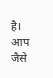है। आप जैसे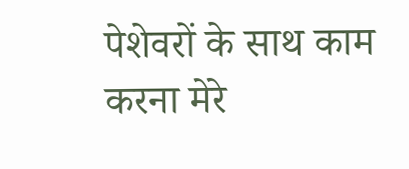पेशेवरों के साथ काम करना मेरे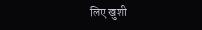लिए खुशी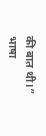की बात थी।”
भाषा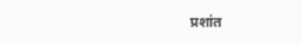प्रशांत